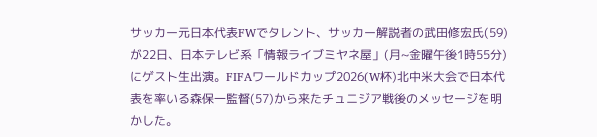サッカー元日本代表FWでタレント、サッカー解説者の武田修宏氏(59)が22日、日本テレビ系「情報ライブミヤネ屋」(月~金曜午後1時55分)にゲスト生出演。FIFAワールドカップ2026(W杯)北中米大会で日本代表を率いる森保一監督(57)から来たチュニジア戦後のメッセージを明かした。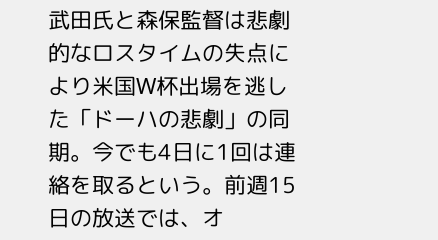武田氏と森保監督は悲劇的なロスタイムの失点により米国W杯出場を逃した「ドーハの悲劇」の同期。今でも4日に1回は連絡を取るという。前週15日の放送では、オ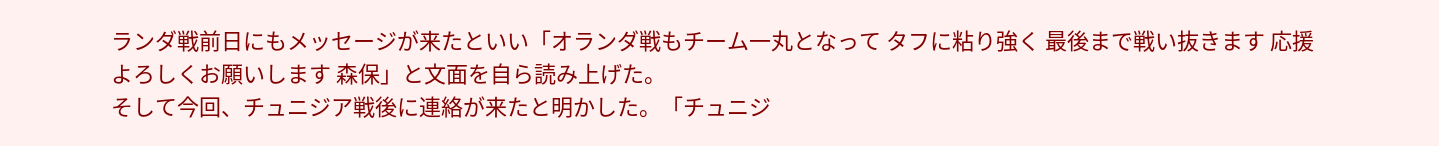ランダ戦前日にもメッセージが来たといい「オランダ戦もチーム一丸となって タフに粘り強く 最後まで戦い抜きます 応援よろしくお願いします 森保」と文面を自ら読み上げた。
そして今回、チュニジア戦後に連絡が来たと明かした。「チュニジ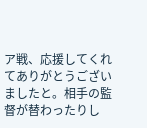ア戦、応援してくれてありがとうございましたと。相手の監督が替わったりし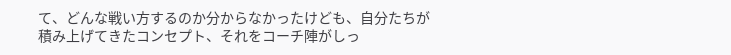て、どんな戦い方するのか分からなかったけども、自分たちが積み上げてきたコンセプト、それをコーチ陣がしっ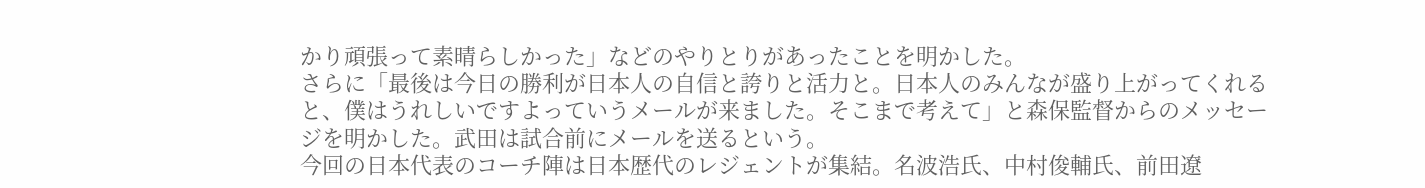かり頑張って素晴らしかった」などのやりとりがあったことを明かした。
さらに「最後は今日の勝利が日本人の自信と誇りと活力と。日本人のみんなが盛り上がってくれると、僕はうれしいですよっていうメールが来ました。そこまで考えて」と森保監督からのメッセージを明かした。武田は試合前にメールを送るという。
今回の日本代表のコーチ陣は日本歴代のレジェントが集結。名波浩氏、中村俊輔氏、前田遼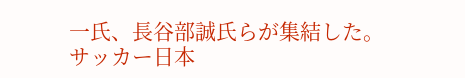一氏、長谷部誠氏らが集結した。
サッカー日本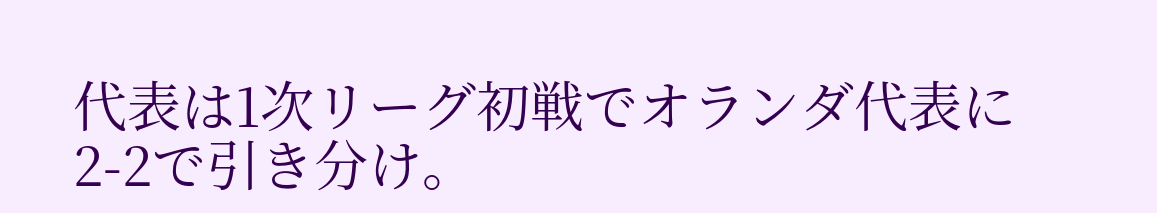代表は1次リーグ初戦でオランダ代表に2-2で引き分け。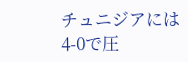チュニジアには4-0で圧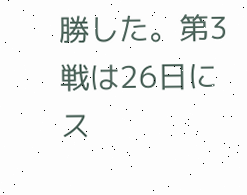勝した。第3戦は26日にス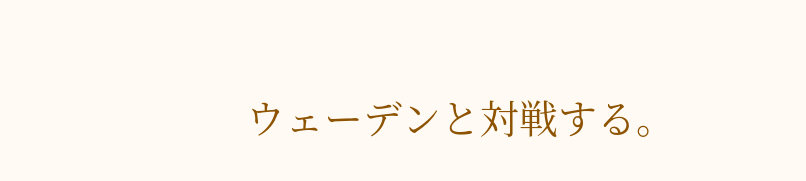ウェーデンと対戦する。